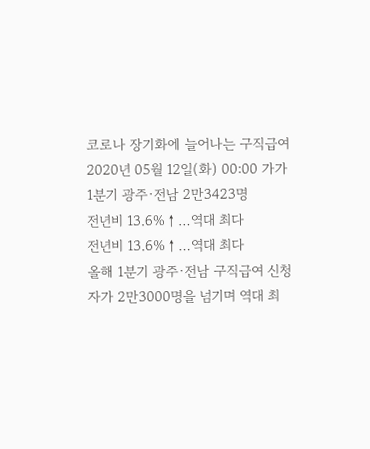코로나 장기화에 늘어나는 구직급여
2020년 05월 12일(화) 00:00 가가
1분기 광주·전남 2만3423명
전년비 13.6%↑…역대 최다
전년비 13.6%↑…역대 최다
올해 1분기 광주·전남 구직급여 신청자가 2만3000명을 넘기며 역대 최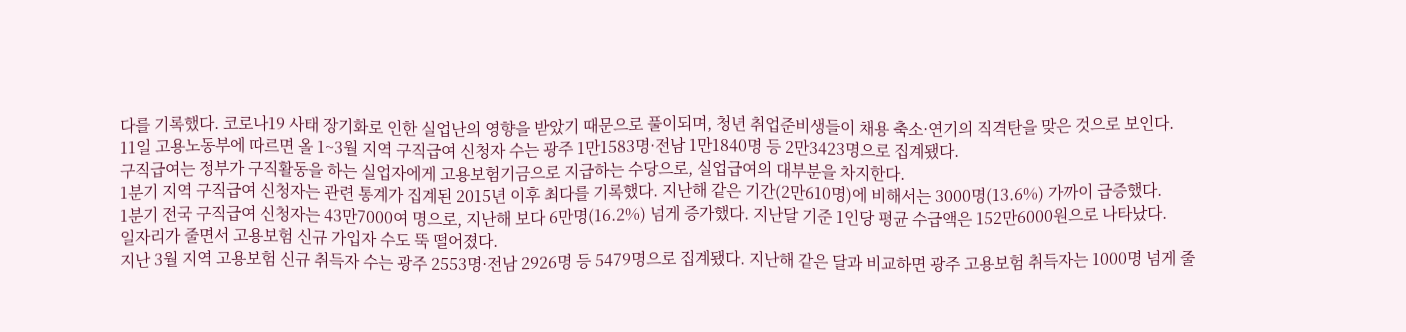다를 기록했다. 코로나19 사태 장기화로 인한 실업난의 영향을 받았기 때문으로 풀이되며, 청년 취업준비생들이 채용 축소·연기의 직격탄을 맞은 것으로 보인다.
11일 고용노동부에 따르면 올 1~3월 지역 구직급여 신청자 수는 광주 1만1583명·전남 1만1840명 등 2만3423명으로 집계됐다.
구직급여는 정부가 구직활동을 하는 실업자에게 고용보험기금으로 지급하는 수당으로, 실업급여의 대부분을 차지한다.
1분기 지역 구직급여 신청자는 관련 통계가 집계된 2015년 이후 최다를 기록했다. 지난해 같은 기간(2만610명)에 비해서는 3000명(13.6%) 가까이 급증했다.
1분기 전국 구직급여 신청자는 43만7000여 명으로, 지난해 보다 6만명(16.2%) 넘게 증가했다. 지난달 기준 1인당 평균 수급액은 152만6000원으로 나타났다.
일자리가 줄면서 고용보험 신규 가입자 수도 뚝 떨어졌다.
지난 3월 지역 고용보험 신규 취득자 수는 광주 2553명·전남 2926명 등 5479명으로 집계됐다. 지난해 같은 달과 비교하면 광주 고용보험 취득자는 1000명 넘게 줄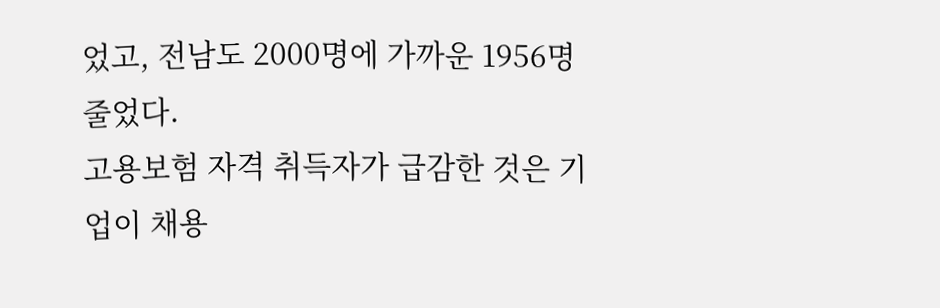었고, 전남도 2000명에 가까운 1956명 줄었다.
고용보험 자격 취득자가 급감한 것은 기업이 채용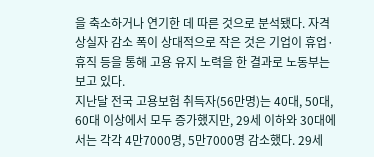을 축소하거나 연기한 데 따른 것으로 분석됐다. 자격 상실자 감소 폭이 상대적으로 작은 것은 기업이 휴업·휴직 등을 통해 고용 유지 노력을 한 결과로 노동부는 보고 있다.
지난달 전국 고용보험 취득자(56만명)는 40대, 50대, 60대 이상에서 모두 증가했지만, 29세 이하와 30대에서는 각각 4만7000명, 5만7000명 감소했다. 29세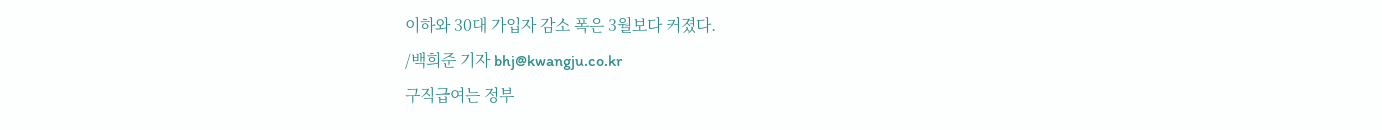이하와 30대 가입자 감소 폭은 3월보다 커졌다.
/백희준 기자 bhj@kwangju.co.kr
구직급여는 정부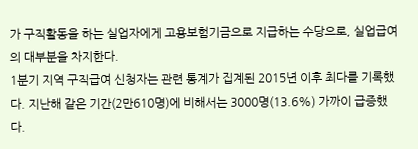가 구직활동을 하는 실업자에게 고용보험기금으로 지급하는 수당으로, 실업급여의 대부분을 차지한다.
1분기 지역 구직급여 신청자는 관련 통계가 집계된 2015년 이후 최다를 기록했다. 지난해 같은 기간(2만610명)에 비해서는 3000명(13.6%) 가까이 급증했다.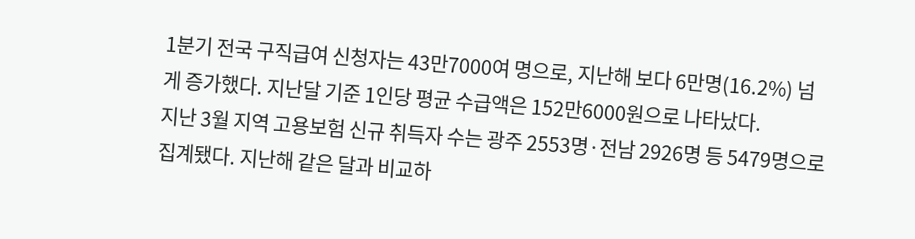1분기 전국 구직급여 신청자는 43만7000여 명으로, 지난해 보다 6만명(16.2%) 넘게 증가했다. 지난달 기준 1인당 평균 수급액은 152만6000원으로 나타났다.
지난 3월 지역 고용보험 신규 취득자 수는 광주 2553명·전남 2926명 등 5479명으로 집계됐다. 지난해 같은 달과 비교하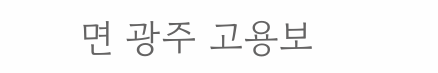면 광주 고용보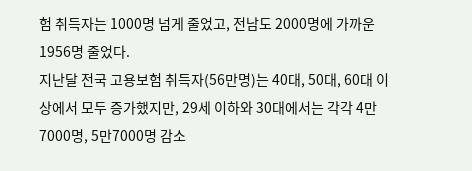험 취득자는 1000명 넘게 줄었고, 전남도 2000명에 가까운 1956명 줄었다.
지난달 전국 고용보험 취득자(56만명)는 40대, 50대, 60대 이상에서 모두 증가했지만, 29세 이하와 30대에서는 각각 4만7000명, 5만7000명 감소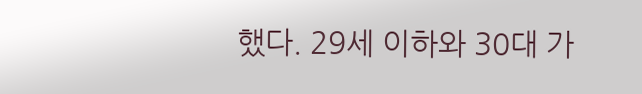했다. 29세 이하와 30대 가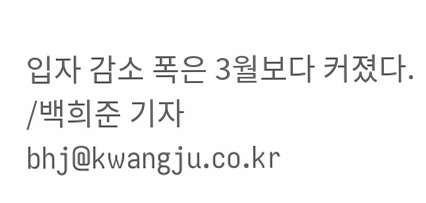입자 감소 폭은 3월보다 커졌다.
/백희준 기자 bhj@kwangju.co.kr